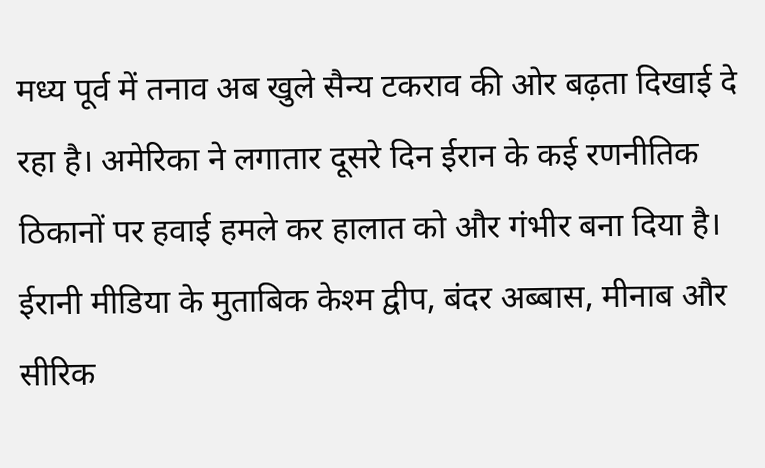मध्य पूर्व में तनाव अब खुले सैन्य टकराव की ओर बढ़ता दिखाई दे रहा है। अमेरिका ने लगातार दूसरे दिन ईरान के कई रणनीतिक ठिकानों पर हवाई हमले कर हालात को और गंभीर बना दिया है। ईरानी मीडिया के मुताबिक केश्म द्वीप, बंदर अब्बास, मीनाब और सीरिक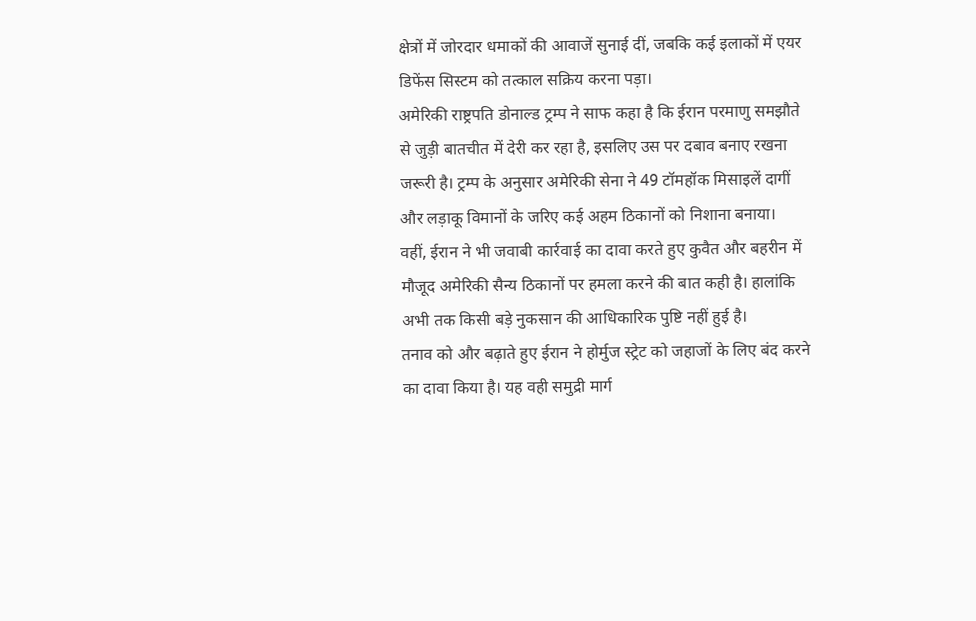क्षेत्रों में जोरदार धमाकों की आवाजें सुनाई दीं, जबकि कई इलाकों में एयर डिफेंस सिस्टम को तत्काल सक्रिय करना पड़ा।
अमेरिकी राष्ट्रपति डोनाल्ड ट्रम्प ने साफ कहा है कि ईरान परमाणु समझौते से जुड़ी बातचीत में देरी कर रहा है, इसलिए उस पर दबाव बनाए रखना जरूरी है। ट्रम्प के अनुसार अमेरिकी सेना ने 49 टॉमहॉक मिसाइलें दागीं और लड़ाकू विमानों के जरिए कई अहम ठिकानों को निशाना बनाया।
वहीं, ईरान ने भी जवाबी कार्रवाई का दावा करते हुए कुवैत और बहरीन में मौजूद अमेरिकी सैन्य ठिकानों पर हमला करने की बात कही है। हालांकि अभी तक किसी बड़े नुकसान की आधिकारिक पुष्टि नहीं हुई है।
तनाव को और बढ़ाते हुए ईरान ने होर्मुज स्ट्रेट को जहाजों के लिए बंद करने का दावा किया है। यह वही समुद्री मार्ग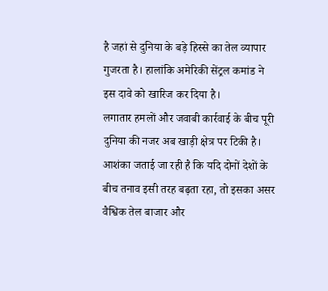है जहां से दुनिया के बड़े हिस्से का तेल व्यापार गुजरता है। हालांकि अमेरिकी सेंट्रल कमांड ने इस दावे को खारिज कर दिया है।
लगातार हमलों और जवाबी कार्रवाई के बीच पूरी दुनिया की नजर अब खाड़ी क्षेत्र पर टिकी है। आशंका जताई जा रही है कि यदि दोनों देशों के बीच तनाव इसी तरह बढ़ता रहा, तो इसका असर वैश्विक तेल बाजार और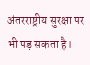अंतरराष्ट्रीय सुरक्षा पर भी पड़ सकता है।